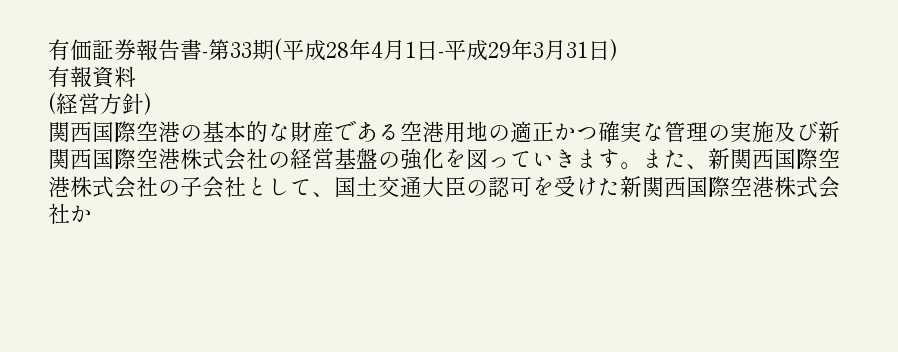有価証券報告書-第33期(平成28年4月1日-平成29年3月31日)
有報資料
(経営方針)
関西国際空港の基本的な財産である空港用地の適正かつ確実な管理の実施及び新関西国際空港株式会社の経営基盤の強化を図っていきます。また、新関西国際空港株式会社の子会社として、国土交通大臣の認可を受けた新関西国際空港株式会社か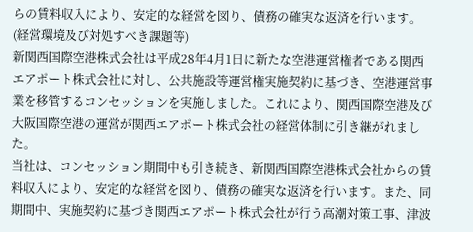らの賃料収入により、安定的な経営を図り、債務の確実な返済を行います。
(経営環境及び対処すべき課題等)
新関西国際空港株式会社は平成28年4月1日に新たな空港運営権者である関西エアポート株式会社に対し、公共施設等運営権実施契約に基づき、空港運営事業を移管するコンセッションを実施しました。これにより、関西国際空港及び大阪国際空港の運営が関西エアポート株式会社の経営体制に引き継がれました。
当社は、コンセッション期間中も引き続き、新関西国際空港株式会社からの賃料収入により、安定的な経営を図り、債務の確実な返済を行います。また、同期間中、実施契約に基づき関西エアポート株式会社が行う高潮対策工事、津波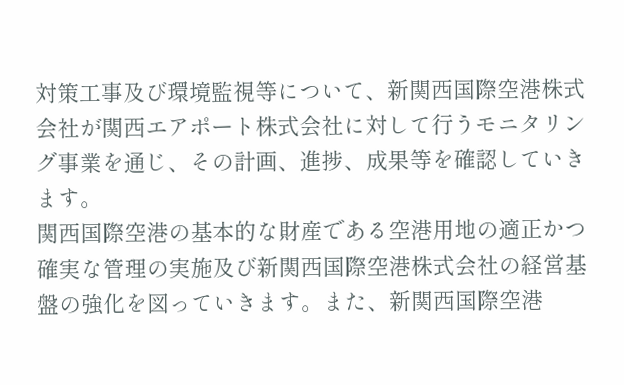対策工事及び環境監視等について、新関西国際空港株式会社が関西エアポート株式会社に対して行うモニタリング事業を通じ、その計画、進捗、成果等を確認していきます。
関西国際空港の基本的な財産である空港用地の適正かつ確実な管理の実施及び新関西国際空港株式会社の経営基盤の強化を図っていきます。また、新関西国際空港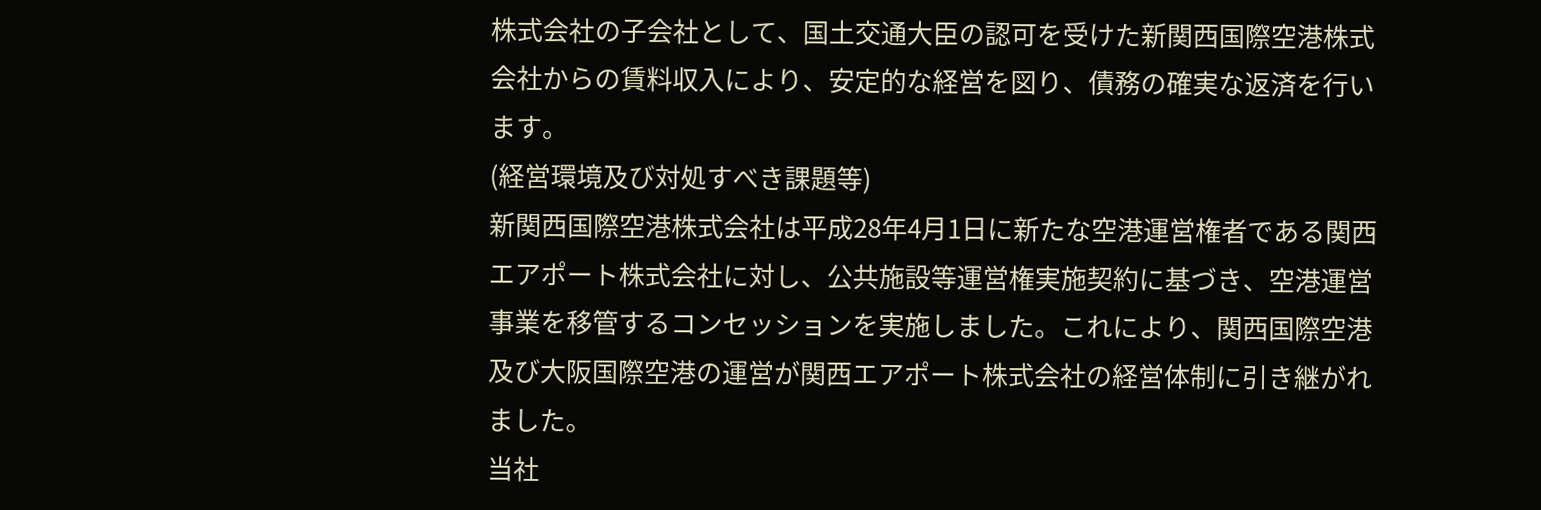株式会社の子会社として、国土交通大臣の認可を受けた新関西国際空港株式会社からの賃料収入により、安定的な経営を図り、債務の確実な返済を行います。
(経営環境及び対処すべき課題等)
新関西国際空港株式会社は平成28年4月1日に新たな空港運営権者である関西エアポート株式会社に対し、公共施設等運営権実施契約に基づき、空港運営事業を移管するコンセッションを実施しました。これにより、関西国際空港及び大阪国際空港の運営が関西エアポート株式会社の経営体制に引き継がれました。
当社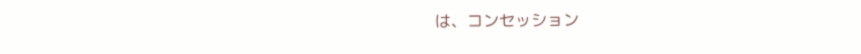は、コンセッション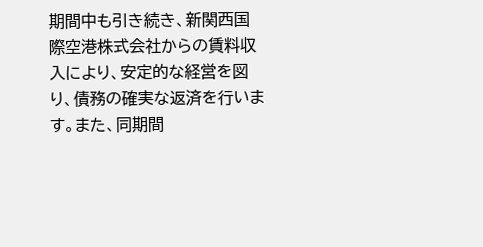期間中も引き続き、新関西国際空港株式会社からの賃料収入により、安定的な経営を図り、債務の確実な返済を行います。また、同期間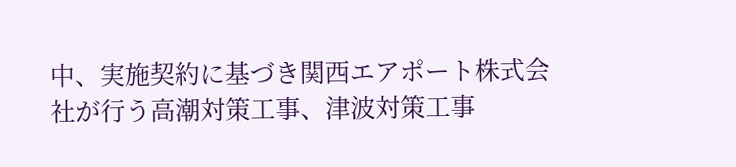中、実施契約に基づき関西エアポート株式会社が行う高潮対策工事、津波対策工事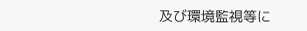及び環境監視等に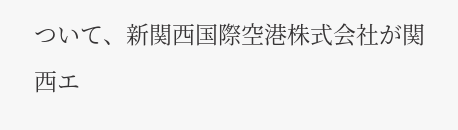ついて、新関西国際空港株式会社が関西エ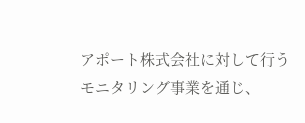アポート株式会社に対して行うモニタリング事業を通じ、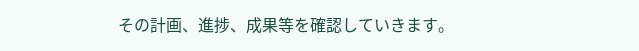その計画、進捗、成果等を確認していきます。